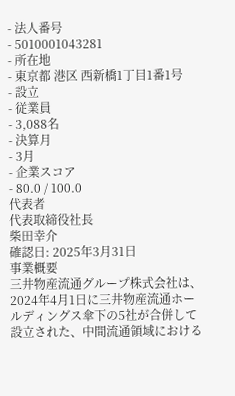- 法人番号
- 5010001043281
- 所在地
- 東京都 港区 西新橋1丁目1番1号
- 設立
- 従業員
- 3,088名
- 決算月
- 3月
- 企業スコア
- 80.0 / 100.0
代表者
代表取締役社長
柴田幸介
確認日: 2025年3月31日
事業概要
三井物産流通グループ株式会社は、2024年4月1日に三井物産流通ホールディングス傘下の5社が合併して設立された、中間流通領域における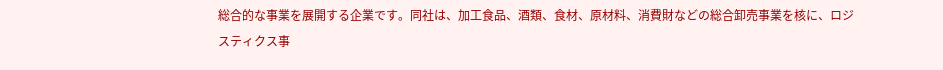総合的な事業を展開する企業です。同社は、加工食品、酒類、食材、原材料、消費財などの総合卸売事業を核に、ロジスティクス事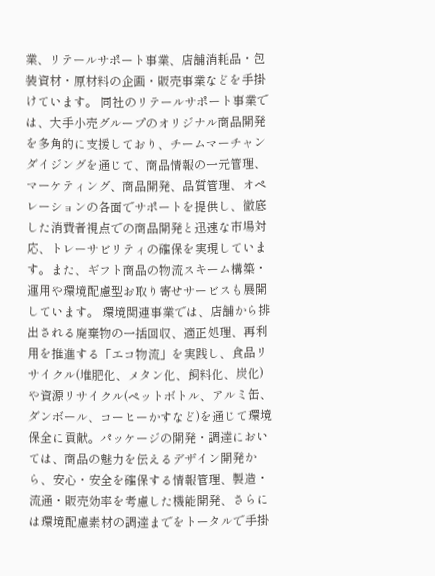業、リテールサポート事業、店舗消耗品・包装資材・原材料の企画・販売事業などを手掛けています。 同社のリテールサポート事業では、大手小売グループのオリジナル商品開発を多角的に支援しており、チームマーチャンダイジングを通じて、商品情報の一元管理、マーケティング、商品開発、品質管理、オペレーションの各面でサポートを提供し、徹底した消費者視点での商品開発と迅速な市場対応、トレーサビリティの確保を実現しています。また、ギフト商品の物流スキーム構築・運用や環境配慮型お取り寄せサービスも展開しています。 環境関連事業では、店舗から排出される廃棄物の一括回収、適正処理、再利用を推進する「エコ物流」を実践し、食品リサイクル(堆肥化、メタン化、飼料化、炭化)や資源リサイクル(ペットボトル、アルミ缶、ダンボール、コーヒーかすなど)を通じて環境保全に貢献。パッケージの開発・調達においては、商品の魅力を伝えるデザイン開発から、安心・安全を確保する情報管理、製造・流通・販売効率を考慮した機能開発、さらには環境配慮素材の調達までをトータルで手掛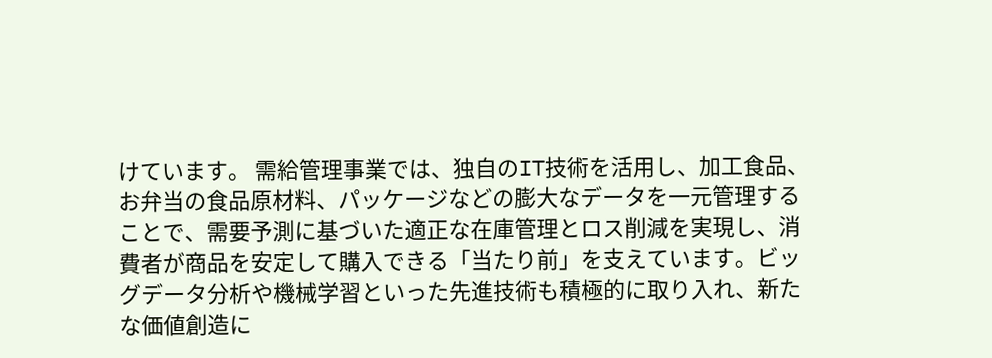けています。 需給管理事業では、独自のIT技術を活用し、加工食品、お弁当の食品原材料、パッケージなどの膨大なデータを一元管理することで、需要予測に基づいた適正な在庫管理とロス削減を実現し、消費者が商品を安定して購入できる「当たり前」を支えています。ビッグデータ分析や機械学習といった先進技術も積極的に取り入れ、新たな価値創造に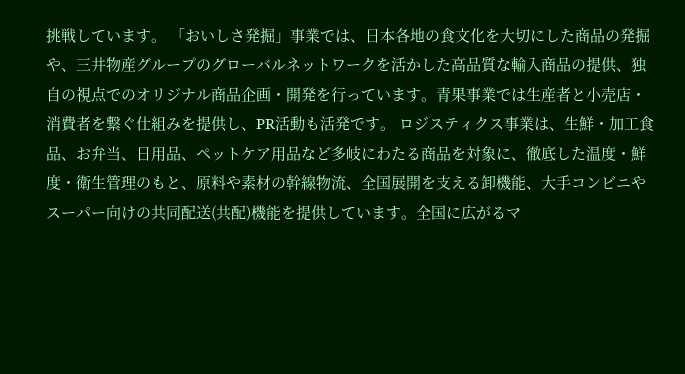挑戦しています。 「おいしさ発掘」事業では、日本各地の食文化を大切にした商品の発掘や、三井物産グループのグローバルネットワークを活かした高品質な輸入商品の提供、独自の視点でのオリジナル商品企画・開発を行っています。青果事業では生産者と小売店・消費者を繋ぐ仕組みを提供し、PR活動も活発です。 ロジスティクス事業は、生鮮・加工食品、お弁当、日用品、ペットケア用品など多岐にわたる商品を対象に、徹底した温度・鮮度・衛生管理のもと、原料や素材の幹線物流、全国展開を支える卸機能、大手コンビニやスーパー向けの共同配送(共配)機能を提供しています。全国に広がるマ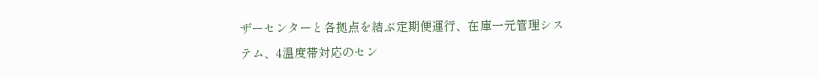ザーセンターと各拠点を結ぶ定期便運行、在庫一元管理システム、4温度帯対応のセン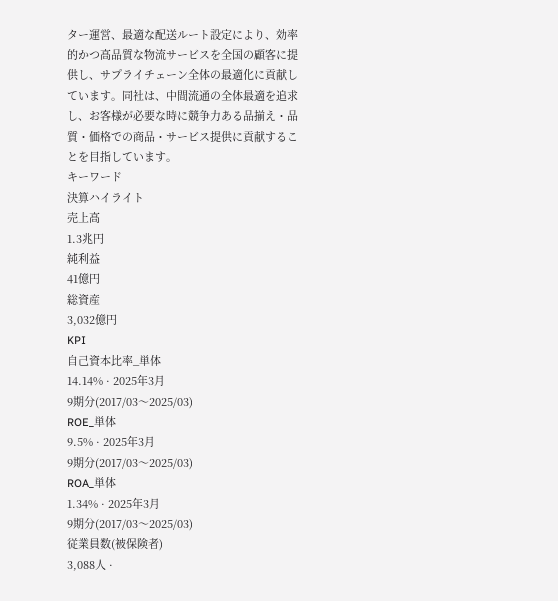ター運営、最適な配送ルート設定により、効率的かつ高品質な物流サービスを全国の顧客に提供し、サプライチェーン全体の最適化に貢献しています。同社は、中間流通の全体最適を追求し、お客様が必要な時に競争力ある品揃え・品質・価格での商品・サービス提供に貢献することを目指しています。
キーワード
決算ハイライト
売上高
1.3兆円
純利益
41億円
総資産
3,032億円
KPI
自己資本比率_単体
14.14% · 2025年3月
9期分(2017/03〜2025/03)
ROE_単体
9.5% · 2025年3月
9期分(2017/03〜2025/03)
ROA_単体
1.34% · 2025年3月
9期分(2017/03〜2025/03)
従業員数(被保険者)
3,088人 ·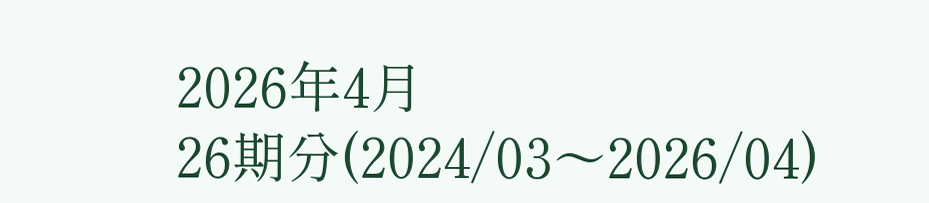2026年4月
26期分(2024/03〜2026/04)